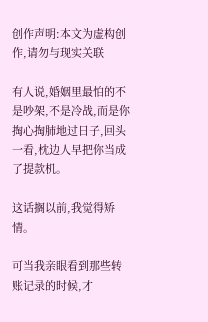创作声明:本文为虚构创作,请勿与现实关联

有人说,婚姻里最怕的不是吵架,不是冷战,而是你掏心掏肺地过日子,回头一看,枕边人早把你当成了提款机。

这话搁以前,我觉得矫情。

可当我亲眼看到那些转账记录的时候,才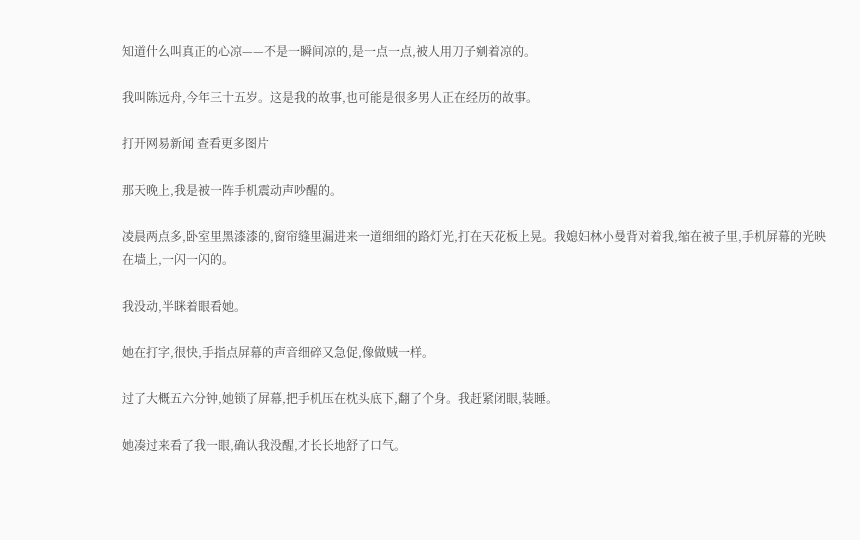知道什么叫真正的心凉——不是一瞬间凉的,是一点一点,被人用刀子剜着凉的。

我叫陈远舟,今年三十五岁。这是我的故事,也可能是很多男人正在经历的故事。

打开网易新闻 查看更多图片

那天晚上,我是被一阵手机震动声吵醒的。

凌晨两点多,卧室里黑漆漆的,窗帘缝里漏进来一道细细的路灯光,打在天花板上晃。我媳妇林小曼背对着我,缩在被子里,手机屏幕的光映在墙上,一闪一闪的。

我没动,半眯着眼看她。

她在打字,很快,手指点屏幕的声音细碎又急促,像做贼一样。

过了大概五六分钟,她锁了屏幕,把手机压在枕头底下,翻了个身。我赶紧闭眼,装睡。

她凑过来看了我一眼,确认我没醒,才长长地舒了口气。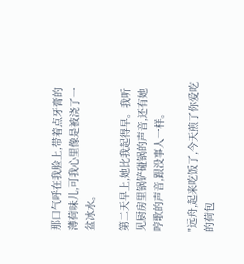那口气呼在我脸上,带着点牙膏的薄荷味儿,可我心里像是被浇了一盆冰水。

第二天早上,她比我起得早。我听见厨房里锅铲碰锅的声音,还有她哼歌的声音,跟没事人一样。

"远舟,起来吃饭了,今天煎了你爱吃的荷包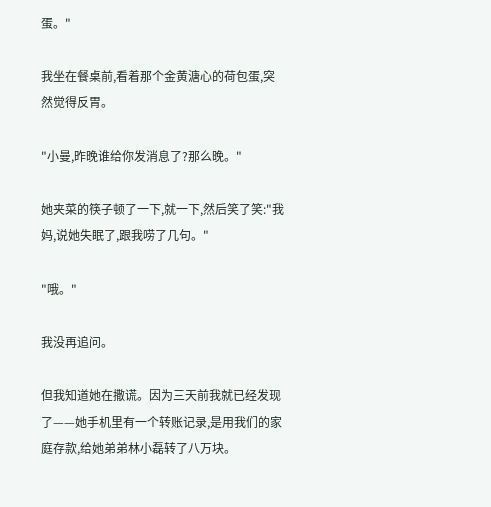蛋。"

我坐在餐桌前,看着那个金黄溏心的荷包蛋,突然觉得反胃。

"小曼,昨晚谁给你发消息了?那么晚。"

她夹菜的筷子顿了一下,就一下,然后笑了笑:"我妈,说她失眠了,跟我唠了几句。"

"哦。"

我没再追问。

但我知道她在撒谎。因为三天前我就已经发现了——她手机里有一个转账记录,是用我们的家庭存款,给她弟弟林小磊转了八万块。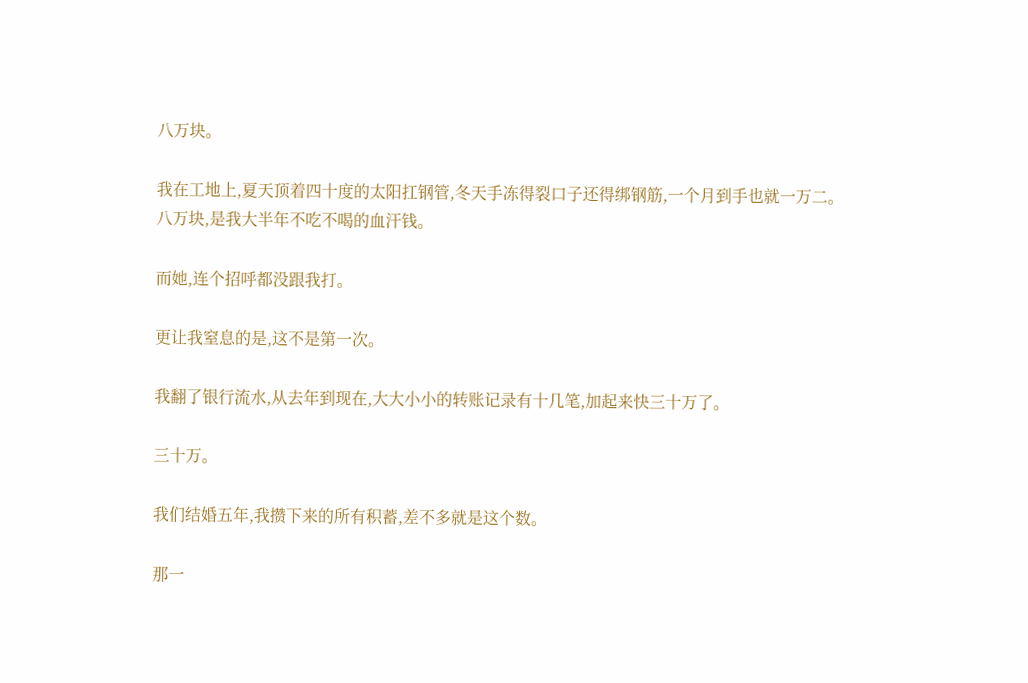八万块。

我在工地上,夏天顶着四十度的太阳扛钢管,冬天手冻得裂口子还得绑钢筋,一个月到手也就一万二。八万块,是我大半年不吃不喝的血汗钱。

而她,连个招呼都没跟我打。

更让我窒息的是,这不是第一次。

我翻了银行流水,从去年到现在,大大小小的转账记录有十几笔,加起来快三十万了。

三十万。

我们结婚五年,我攒下来的所有积蓄,差不多就是这个数。

那一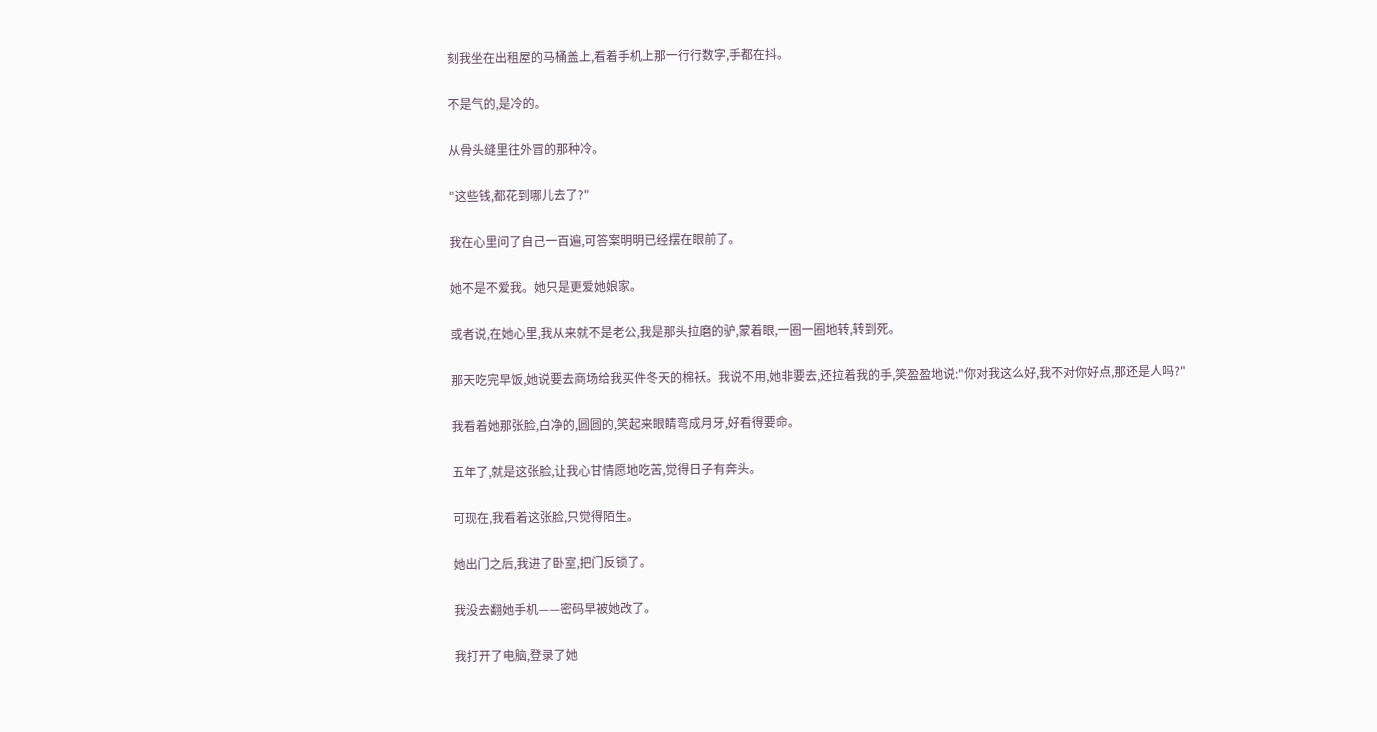刻我坐在出租屋的马桶盖上,看着手机上那一行行数字,手都在抖。

不是气的,是冷的。

从骨头缝里往外冒的那种冷。

"这些钱,都花到哪儿去了?"

我在心里问了自己一百遍,可答案明明已经摆在眼前了。

她不是不爱我。她只是更爱她娘家。

或者说,在她心里,我从来就不是老公,我是那头拉磨的驴,蒙着眼,一圈一圈地转,转到死。

那天吃完早饭,她说要去商场给我买件冬天的棉袄。我说不用,她非要去,还拉着我的手,笑盈盈地说:"你对我这么好,我不对你好点,那还是人吗?"

我看着她那张脸,白净的,圆圆的,笑起来眼睛弯成月牙,好看得要命。

五年了,就是这张脸,让我心甘情愿地吃苦,觉得日子有奔头。

可现在,我看着这张脸,只觉得陌生。

她出门之后,我进了卧室,把门反锁了。

我没去翻她手机——密码早被她改了。

我打开了电脑,登录了她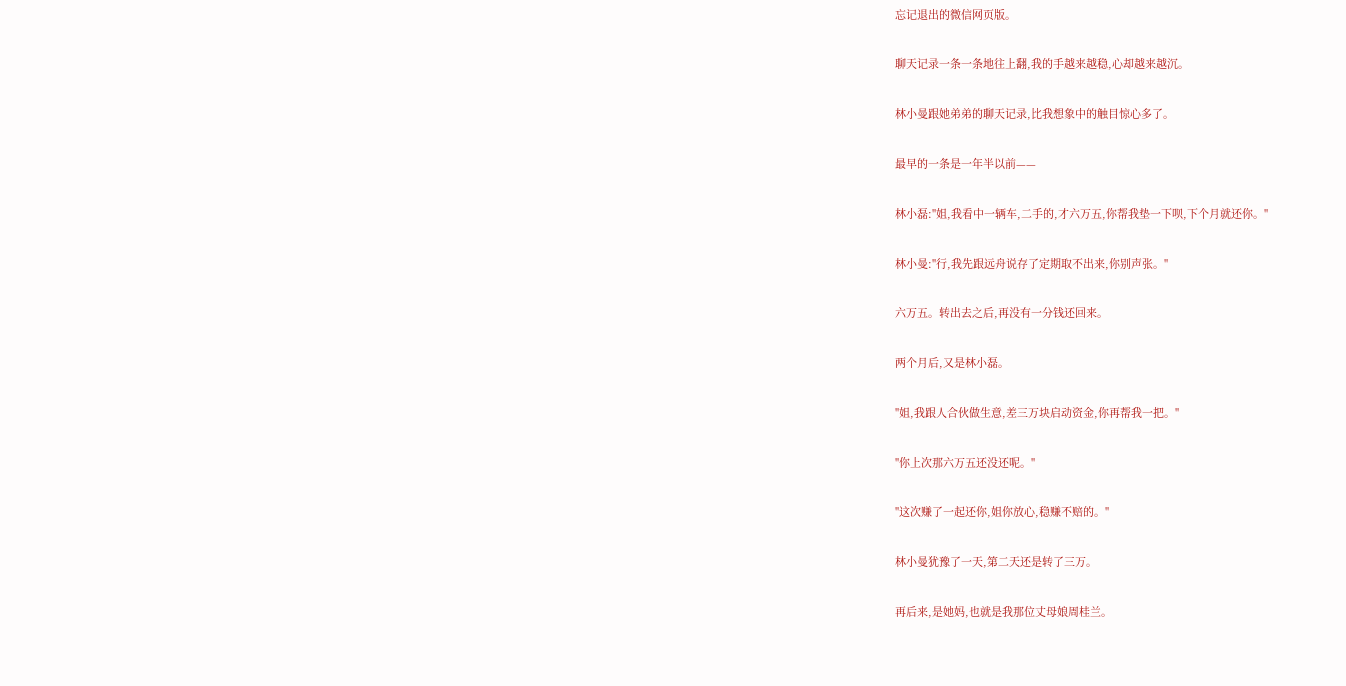忘记退出的微信网页版。

聊天记录一条一条地往上翻,我的手越来越稳,心却越来越沉。

林小曼跟她弟弟的聊天记录,比我想象中的触目惊心多了。

最早的一条是一年半以前——

林小磊:"姐,我看中一辆车,二手的,才六万五,你帮我垫一下呗,下个月就还你。"

林小曼:"行,我先跟远舟说存了定期取不出来,你别声张。"

六万五。转出去之后,再没有一分钱还回来。

两个月后,又是林小磊。

"姐,我跟人合伙做生意,差三万块启动资金,你再帮我一把。"

"你上次那六万五还没还呢。"

"这次赚了一起还你,姐你放心,稳赚不赔的。"

林小曼犹豫了一天,第二天还是转了三万。

再后来,是她妈,也就是我那位丈母娘周桂兰。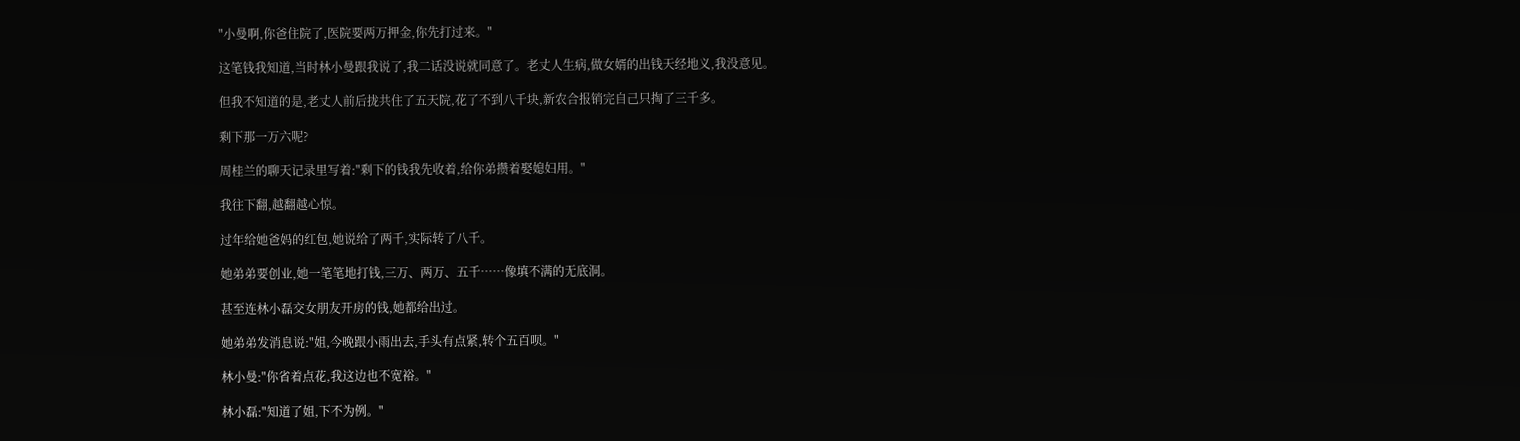"小曼啊,你爸住院了,医院要两万押金,你先打过来。"

这笔钱我知道,当时林小曼跟我说了,我二话没说就同意了。老丈人生病,做女婿的出钱天经地义,我没意见。

但我不知道的是,老丈人前后拢共住了五天院,花了不到八千块,新农合报销完自己只掏了三千多。

剩下那一万六呢?

周桂兰的聊天记录里写着:"剩下的钱我先收着,给你弟攒着娶媳妇用。"

我往下翻,越翻越心惊。

过年给她爸妈的红包,她说给了两千,实际转了八千。

她弟弟要创业,她一笔笔地打钱,三万、两万、五千……像填不满的无底洞。

甚至连林小磊交女朋友开房的钱,她都给出过。

她弟弟发消息说:"姐,今晚跟小雨出去,手头有点紧,转个五百呗。"

林小曼:"你省着点花,我这边也不宽裕。"

林小磊:"知道了姐,下不为例。"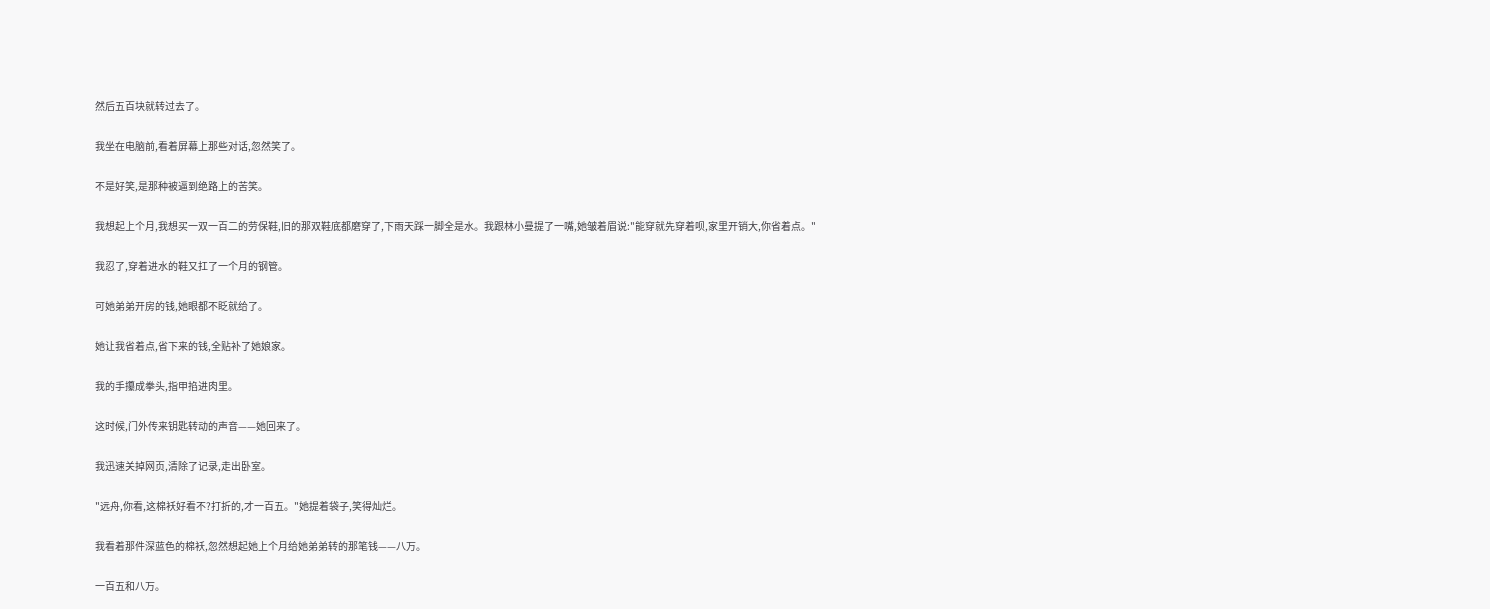然后五百块就转过去了。

我坐在电脑前,看着屏幕上那些对话,忽然笑了。

不是好笑,是那种被逼到绝路上的苦笑。

我想起上个月,我想买一双一百二的劳保鞋,旧的那双鞋底都磨穿了,下雨天踩一脚全是水。我跟林小曼提了一嘴,她皱着眉说:"能穿就先穿着呗,家里开销大,你省着点。"

我忍了,穿着进水的鞋又扛了一个月的钢管。

可她弟弟开房的钱,她眼都不眨就给了。

她让我省着点,省下来的钱,全贴补了她娘家。

我的手攥成拳头,指甲掐进肉里。

这时候,门外传来钥匙转动的声音——她回来了。

我迅速关掉网页,清除了记录,走出卧室。

"远舟,你看,这棉袄好看不?打折的,才一百五。"她提着袋子,笑得灿烂。

我看着那件深蓝色的棉袄,忽然想起她上个月给她弟弟转的那笔钱——八万。

一百五和八万。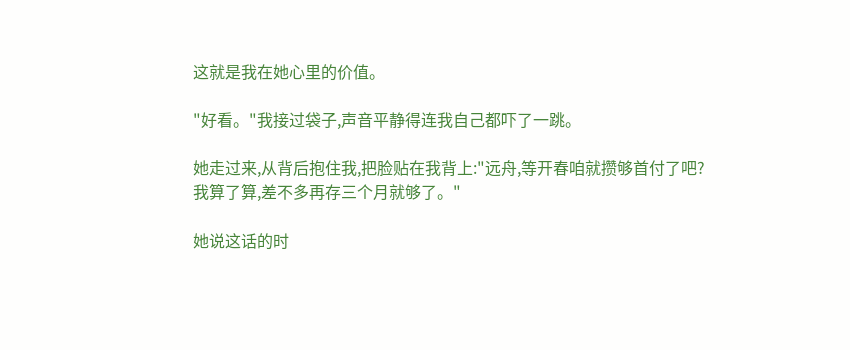这就是我在她心里的价值。

"好看。"我接过袋子,声音平静得连我自己都吓了一跳。

她走过来,从背后抱住我,把脸贴在我背上:"远舟,等开春咱就攒够首付了吧?我算了算,差不多再存三个月就够了。"

她说这话的时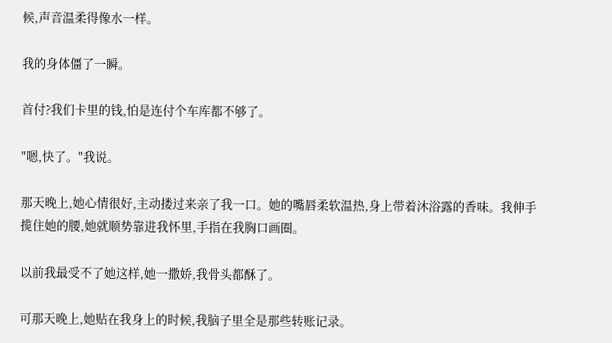候,声音温柔得像水一样。

我的身体僵了一瞬。

首付?我们卡里的钱,怕是连付个车库都不够了。

"嗯,快了。"我说。

那天晚上,她心情很好,主动搂过来亲了我一口。她的嘴唇柔软温热,身上带着沐浴露的香味。我伸手揽住她的腰,她就顺势靠进我怀里,手指在我胸口画圈。

以前我最受不了她这样,她一撒娇,我骨头都酥了。

可那天晚上,她贴在我身上的时候,我脑子里全是那些转账记录。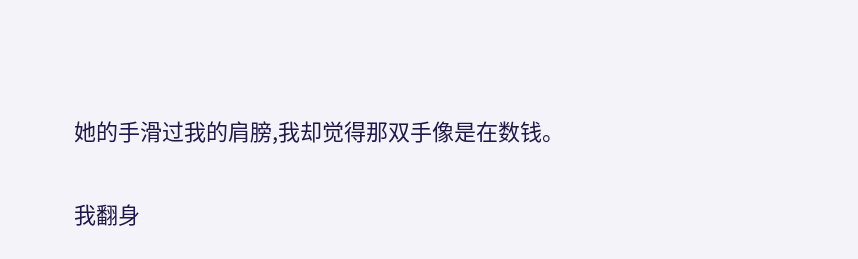她的手滑过我的肩膀,我却觉得那双手像是在数钱。

我翻身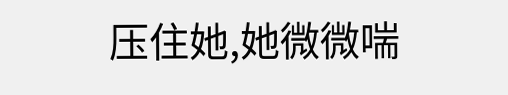压住她,她微微喘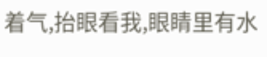着气,抬眼看我,眼睛里有水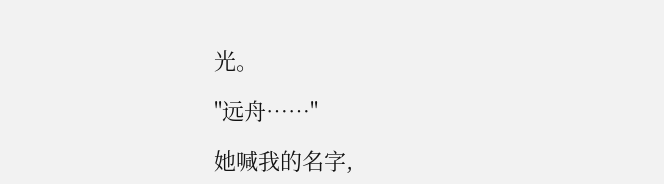光。

"远舟……"

她喊我的名字,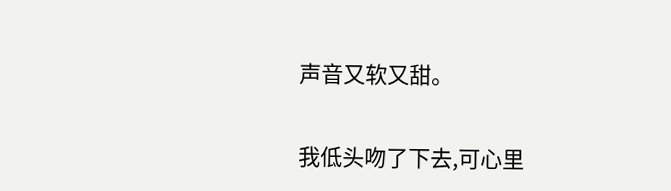声音又软又甜。

我低头吻了下去,可心里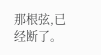那根弦,已经断了。